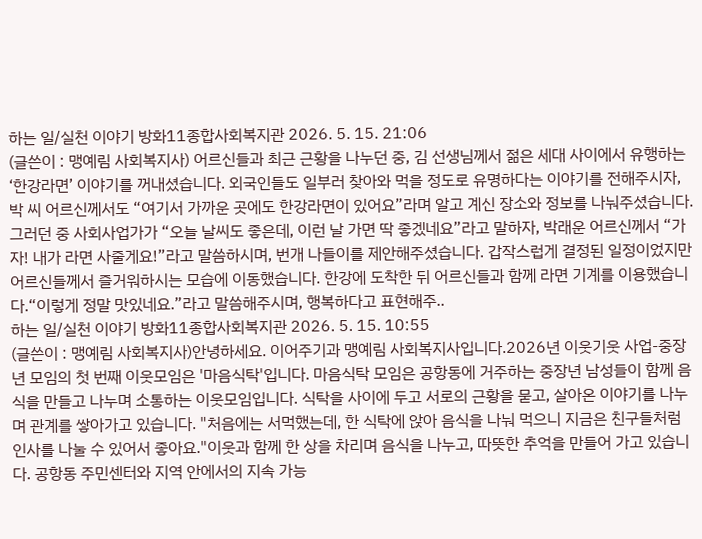하는 일/실천 이야기 방화11종합사회복지관 2026. 5. 15. 21:06
(글쓴이 : 맹예림 사회복지사) 어르신들과 최근 근황을 나누던 중, 김 선생님께서 젊은 세대 사이에서 유행하는 ‘한강라면’ 이야기를 꺼내셨습니다. 외국인들도 일부러 찾아와 먹을 정도로 유명하다는 이야기를 전해주시자, 박 씨 어르신께서도 “여기서 가까운 곳에도 한강라면이 있어요”라며 알고 계신 장소와 정보를 나눠주셨습니다. 그러던 중 사회사업가가 “오늘 날씨도 좋은데, 이런 날 가면 딱 좋겠네요”라고 말하자, 박래운 어르신께서 “가자! 내가 라면 사줄게요!”라고 말씀하시며, 번개 나들이를 제안해주셨습니다. 갑작스럽게 결정된 일정이었지만 어르신들께서 즐거워하시는 모습에 이동했습니다. 한강에 도착한 뒤 어르신들과 함께 라면 기계를 이용했습니다.“이렇게 정말 맛있네요.”라고 말씀해주시며, 행복하다고 표현해주..
하는 일/실천 이야기 방화11종합사회복지관 2026. 5. 15. 10:55
(글쓴이 : 맹예림 사회복지사)안녕하세요. 이어주기과 맹예림 사회복지사입니다.2026년 이웃기웃 사업-중장년 모임의 첫 번째 이웃모임은 '마음식탁'입니다. 마음식탁 모임은 공항동에 거주하는 중장년 남성들이 함께 음식을 만들고 나누며 소통하는 이웃모임입니다. 식탁을 사이에 두고 서로의 근황을 묻고, 살아온 이야기를 나누며 관계를 쌓아가고 있습니다. "처음에는 서먹했는데, 한 식탁에 앉아 음식을 나눠 먹으니 지금은 친구들처럼 인사를 나눌 수 있어서 좋아요."이웃과 함께 한 상을 차리며 음식을 나누고, 따뜻한 추억을 만들어 가고 있습니다. 공항동 주민센터와 지역 안에서의 지속 가능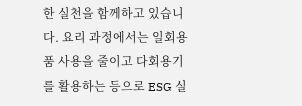한 실천을 함께하고 있습니다. 요리 과정에서는 일회용품 사용을 줄이고 다회용기를 활용하는 등으로 ESG 실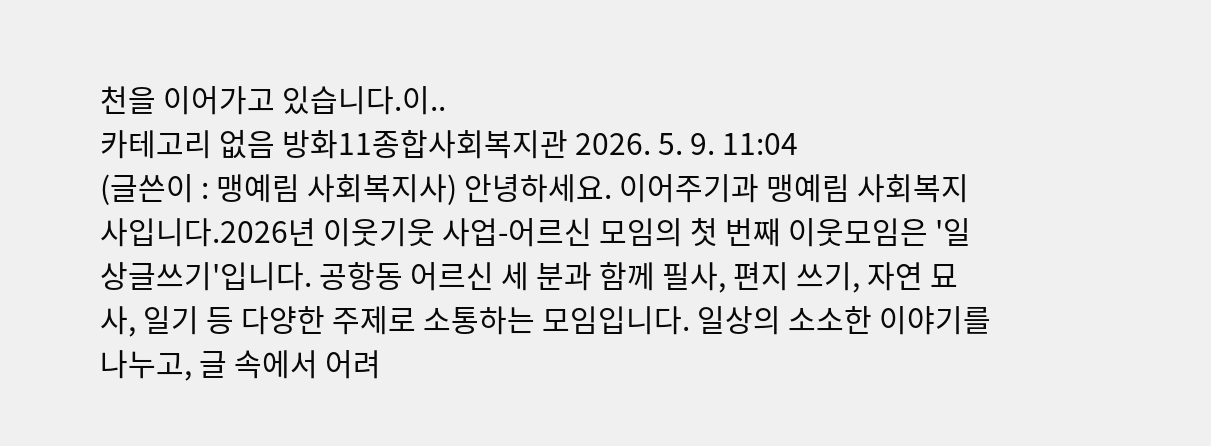천을 이어가고 있습니다.이..
카테고리 없음 방화11종합사회복지관 2026. 5. 9. 11:04
(글쓴이 : 맹예림 사회복지사) 안녕하세요. 이어주기과 맹예림 사회복지사입니다.2026년 이웃기웃 사업-어르신 모임의 첫 번째 이웃모임은 '일상글쓰기'입니다. 공항동 어르신 세 분과 함께 필사, 편지 쓰기, 자연 묘사, 일기 등 다양한 주제로 소통하는 모임입니다. 일상의 소소한 이야기를 나누고, 글 속에서 어려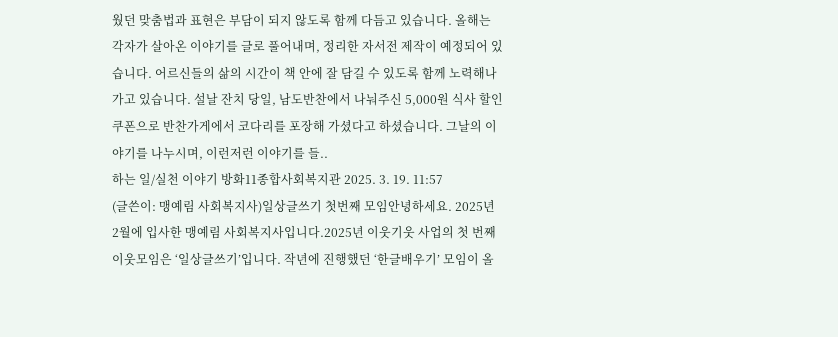웠던 맞춤법과 표현은 부담이 되지 않도록 함께 다듬고 있습니다. 올해는 각자가 살아온 이야기를 글로 풀어내며, 정리한 자서전 제작이 예정되어 있습니다. 어르신들의 삶의 시간이 책 안에 잘 담길 수 있도록 함께 노력해나가고 있습니다. 설날 잔치 당일, 남도반찬에서 나눠주신 5,000원 식사 할인 쿠폰으로 반찬가게에서 코다리를 포장해 가셨다고 하셨습니다. 그날의 이야기를 나누시며, 이런저런 이야기를 들..
하는 일/실천 이야기 방화11종합사회복지관 2025. 3. 19. 11:57
(글쓴이: 맹예림 사회복지사)일상글쓰기 첫번째 모임안녕하세요. 2025년 2월에 입사한 맹예림 사회복지사입니다.2025년 이웃기웃 사업의 첫 번째 이웃모임은 ‘일상글쓰기’입니다. 작년에 진행했던 ‘한글배우기’ 모임이 올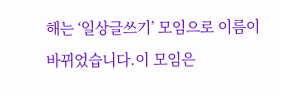해는 ‘일상글쓰기’ 모임으로 이름이 바뀌었습니다.이 모임은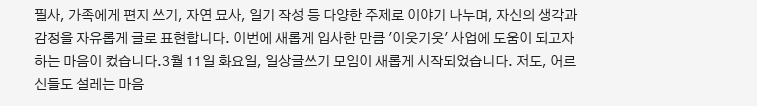필사, 가족에게 편지 쓰기, 자연 묘사, 일기 작성 등 다양한 주제로 이야기 나누며, 자신의 생각과 감정을 자유롭게 글로 표현합니다. 이번에 새롭게 입사한 만큼 '이웃기웃' 사업에 도움이 되고자 하는 마음이 컸습니다.3월 11일 화요일, 일상글쓰기 모임이 새롭게 시작되었습니다. 저도, 어르신들도 설레는 마음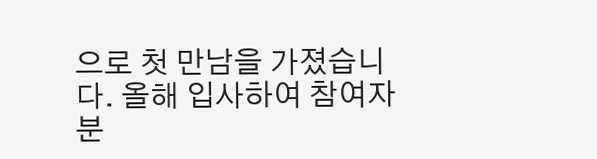으로 첫 만남을 가졌습니다. 올해 입사하여 참여자분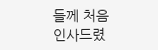들께 처음 인사드렸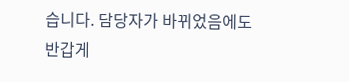습니다. 담당자가 바뀌었음에도 반갑게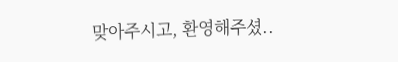맞아주시고, 환영해주셨..